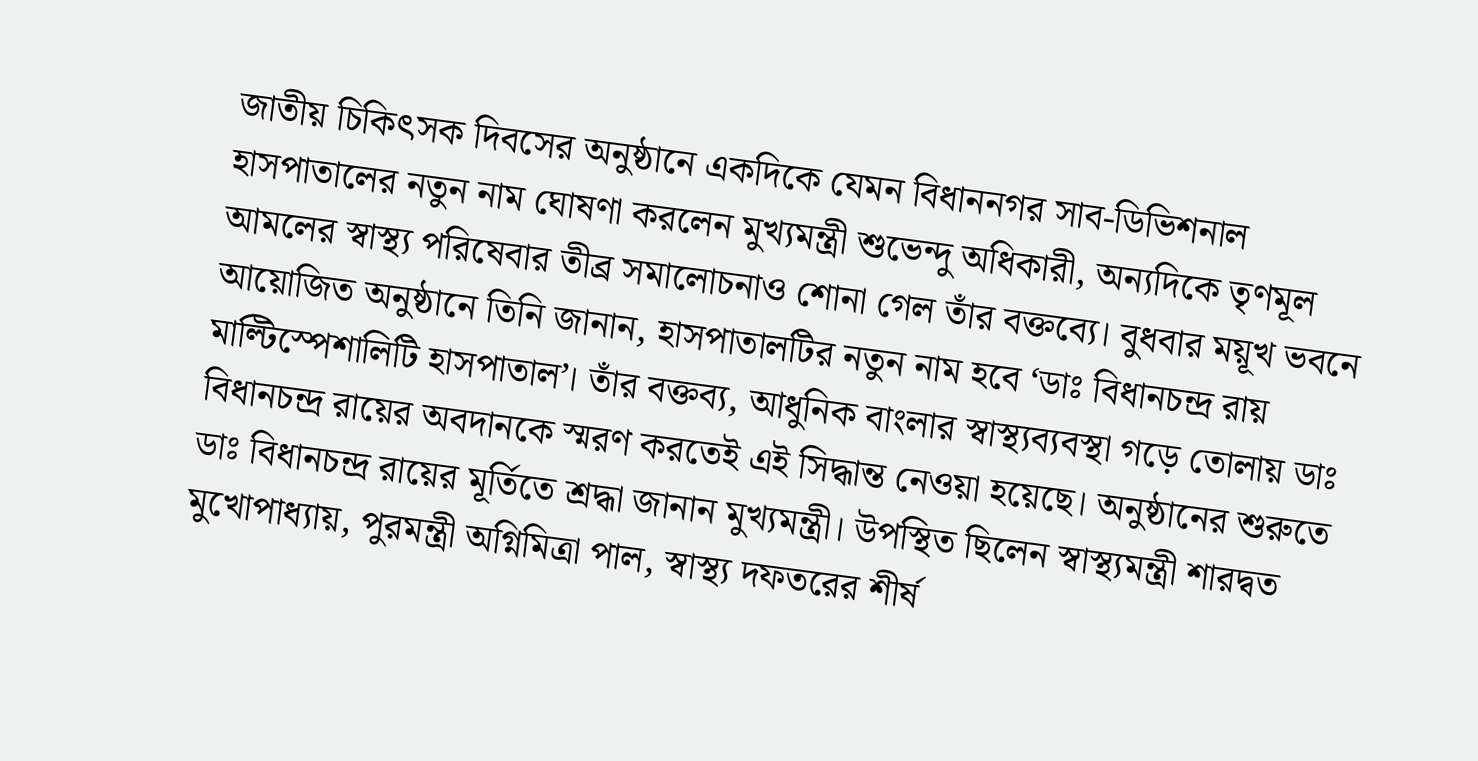জাতীয় চিকিৎসক দিবসের অনুষ্ঠানে একদিকে যেমন বিধাননগর সাব-ডিভিশনাল হাসপাতালের নতুন নাম ঘোষণা করলেন মুখ্যমন্ত্রী শুভেন্দু অধিকারী, অন্যদিকে তৃণমূল আমলের স্বাস্থ্য পরিষেবার তীব্র সমালোচনাও শোনা গেল তাঁর বক্তব্যে। বুধবার ময়ূখ ভবনে আয়োজিত অনুষ্ঠানে তিনি জানান, হাসপাতালটির নতুন নাম হবে ‘ডাঃ বিধানচন্দ্র রায় মাল্টিস্পেশালিটি হাসপাতাল’। তাঁর বক্তব্য, আধুনিক বাংলার স্বাস্থ্যব্যবস্থা গড়ে তোলায় ডাঃ বিধানচন্দ্র রায়ের অবদানকে স্মরণ করতেই এই সিদ্ধান্ত নেওয়া হয়েছে। অনুষ্ঠানের শুরুতে ডাঃ বিধানচন্দ্র রায়ের মূর্তিতে শ্রদ্ধা জানান মুখ্যমন্ত্রী। উপস্থিত ছিলেন স্বাস্থ্যমন্ত্রী শারদ্বত মুখোপাধ্যায়, পুরমন্ত্রী অগ্নিমিত্রা পাল, স্বাস্থ্য দফতরের শীর্ষ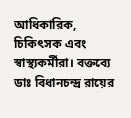আধিকারিক, চিকিৎসক এবং স্বাস্থ্যকর্মীরা। বক্তব্যে ডাঃ বিধানচন্দ্র রায়ের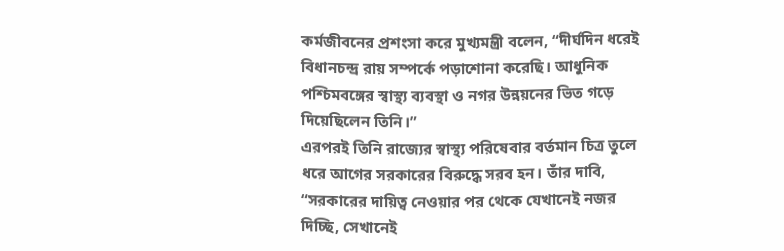কর্মজীবনের প্রশংসা করে মুখ্যমন্ত্রী বলেন, “দীর্ঘদিন ধরেই বিধানচন্দ্র রায় সম্পর্কে পড়াশোনা করেছি। আধুনিক পশ্চিমবঙ্গের স্বাস্থ্য ব্যবস্থা ও নগর উন্নয়নের ভিত গড়ে দিয়েছিলেন তিনি।”
এরপরই তিনি রাজ্যের স্বাস্থ্য পরিষেবার বর্তমান চিত্র তুলে ধরে আগের সরকারের বিরুদ্ধে সরব হন। তাঁর দাবি, “সরকারের দায়িত্ব নেওয়ার পর থেকে যেখানেই নজর দিচ্ছি, সেখানেই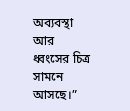অব্যবস্থা আর ধ্বংসের চিত্র সামনে আসছে।”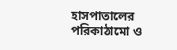হাসপাতালের পরিকাঠামো ও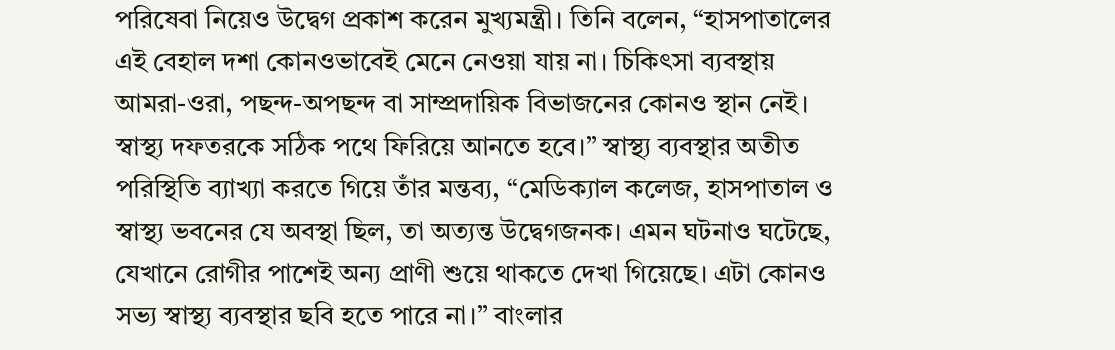পরিষেবা নিয়েও উদ্বেগ প্রকাশ করেন মুখ্যমন্ত্রী। তিনি বলেন, “হাসপাতালের এই বেহাল দশা কোনওভাবেই মেনে নেওয়া যায় না। চিকিৎসা ব্যবস্থায় আমরা-ওরা, পছন্দ-অপছন্দ বা সাম্প্রদায়িক বিভাজনের কোনও স্থান নেই। স্বাস্থ্য দফতরকে সঠিক পথে ফিরিয়ে আনতে হবে।” স্বাস্থ্য ব্যবস্থার অতীত পরিস্থিতি ব্যাখ্যা করতে গিয়ে তাঁর মন্তব্য, “মেডিক্যাল কলেজ, হাসপাতাল ও স্বাস্থ্য ভবনের যে অবস্থা ছিল, তা অত্যন্ত উদ্বেগজনক। এমন ঘটনাও ঘটেছে, যেখানে রোগীর পাশেই অন্য প্রাণী শুয়ে থাকতে দেখা গিয়েছে। এটা কোনও সভ্য স্বাস্থ্য ব্যবস্থার ছবি হতে পারে না।” বাংলার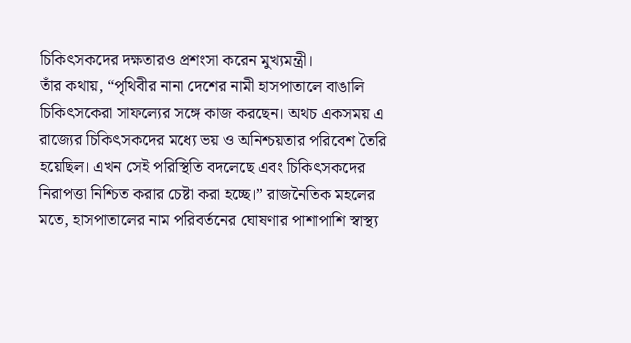চিকিৎসকদের দক্ষতারও প্রশংসা করেন মুখ্যমন্ত্রী।
তাঁর কথায়, “পৃথিবীর নানা দেশের নামী হাসপাতালে বাঙালি চিকিৎসকেরা সাফল্যের সঙ্গে কাজ করছেন। অথচ একসময় এ রাজ্যের চিকিৎসকদের মধ্যে ভয় ও অনিশ্চয়তার পরিবেশ তৈরি হয়েছিল। এখন সেই পরিস্থিতি বদলেছে এবং চিকিৎসকদের নিরাপত্তা নিশ্চিত করার চেষ্টা করা হচ্ছে।” রাজনৈতিক মহলের মতে, হাসপাতালের নাম পরিবর্তনের ঘোষণার পাশাপাশি স্বাস্থ্য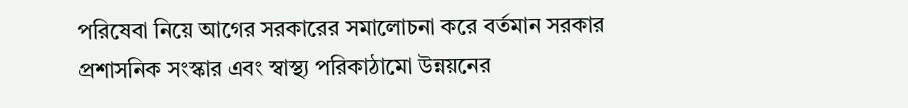পরিষেবা নিয়ে আগের সরকারের সমালোচনা করে বর্তমান সরকার প্রশাসনিক সংস্কার এবং স্বাস্থ্য পরিকাঠামো উন্নয়নের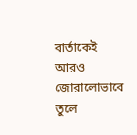বার্তাকেই আরও জোরালোভাবে তুলে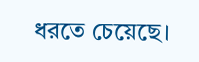ধরতে চেয়েছে।